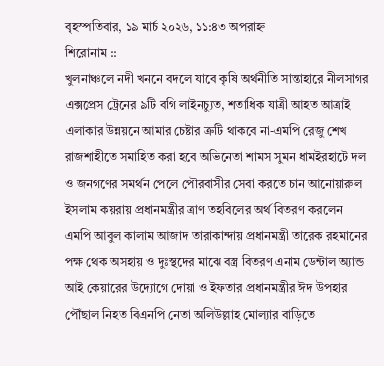বৃহস্পতিবার, ১৯ মার্চ ২০২৬, ১১:৪৩ অপরাহ্ন
শিরোনাম ::
খুলনাঞ্চলে নদী খননে বদলে যাবে কৃষি অর্থনীতি সান্তাহারে নীলসাগর এক্সপ্রেস ট্রেনের ৯টি বগি লাইনচ্যুত, শতাধিক যাত্রী আহত আত্রাই এলাকার উন্নয়নে আমার চেষ্টার ত্রুটি থাকবে না-এমপি রেজু শেখ রাজশাহীতে সমাহিত করা হবে অভিনেতা শামস সুমন ধামইরহাটে দল ও জনগণের সমর্থন পেলে পৌরবাসীর সেবা করতে চান আনোয়ারুল ইসলাম কয়রায় প্রধানমন্ত্রীর ত্রাণ তহবিলের অর্থ বিতরণ করলেন এমপি আবুল কালাম আজাদ তারাকান্দায় প্রধানমন্ত্রী তারেক রহমানের পক্ষ থেক অসহায় ও দুঃস্থদের মাঝে বস্ত্র বিতরণ এনাম ডেন্টাল অ্যান্ড আই কেয়ারের উদ্যোগে দোয়া ও ইফতার প্রধানমন্ত্রীর ঈদ উপহার পৌঁছাল নিহত বিএনপি নেতা অলিউল্লাহ মোল্যার বাড়িতে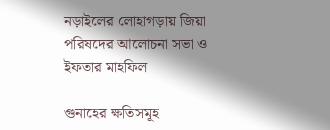নড়াইলের লোহাগড়ায় জিয়া পরিষদের আলোচনা সভা ও ইফতার মাহফিল

গুনাহের ক্ষতিসমূহ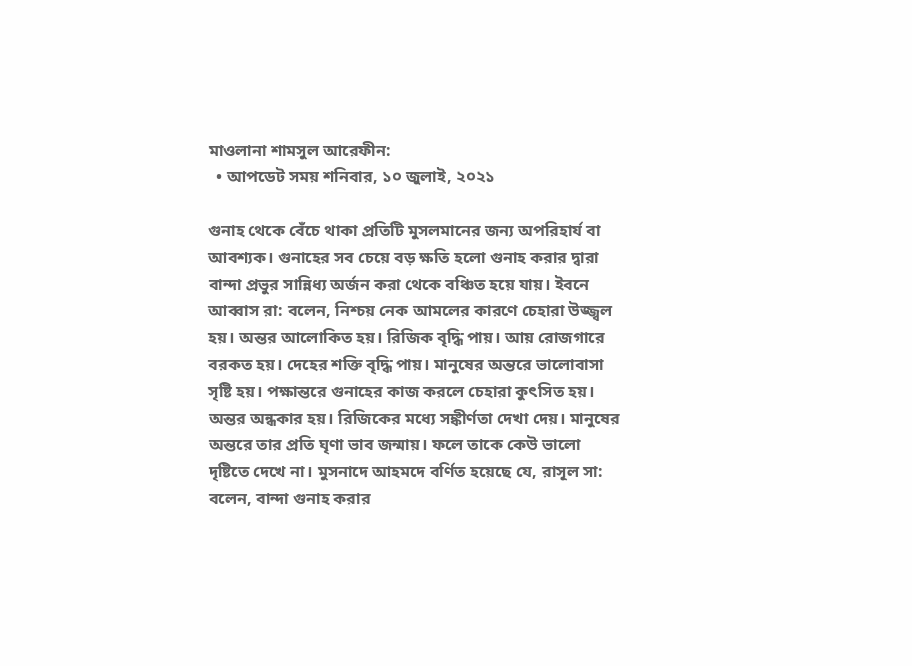মাওলানা শামসুল আরেফীন:
  • আপডেট সময় শনিবার, ১০ জুলাই, ২০২১

গুনাহ থেকে বেঁচে থাকা প্রতিটি মুসলমানের জন্য অপরিহার্য বা আবশ্যক। গুনাহের সব চেয়ে বড় ক্ষতি হলো গুনাহ করার দ্বারা বান্দা প্রভুর সান্নিধ্য অর্জন করা থেকে বঞ্চিত হয়ে যায়। ইবনে আব্বাস রা: বলেন, নিশ্চয় নেক আমলের কারণে চেহারা উজ্জ্বল হয়। অন্তর আলোকিত হয়। রিজিক বৃদ্ধি পায়। আয় রোজগারে বরকত হয়। দেহের শক্তি বৃদ্ধি পায়। মানুষের অন্তরে ভালোবাসা সৃষ্টি হয়। পক্ষান্তরে গুনাহের কাজ করলে চেহারা কুৎসিত হয়। অন্তর অন্ধকার হয়। রিজিকের মধ্যে সঙ্কীর্ণতা দেখা দেয়। মানুষের অন্তরে তার প্রতি ঘৃণা ভাব জন্মায়। ফলে তাকে কেউ ভালো দৃষ্টিতে দেখে না। মুসনাদে আহমদে বর্ণিত হয়েছে যে, রাসূল সা: বলেন, বান্দা গুনাহ করার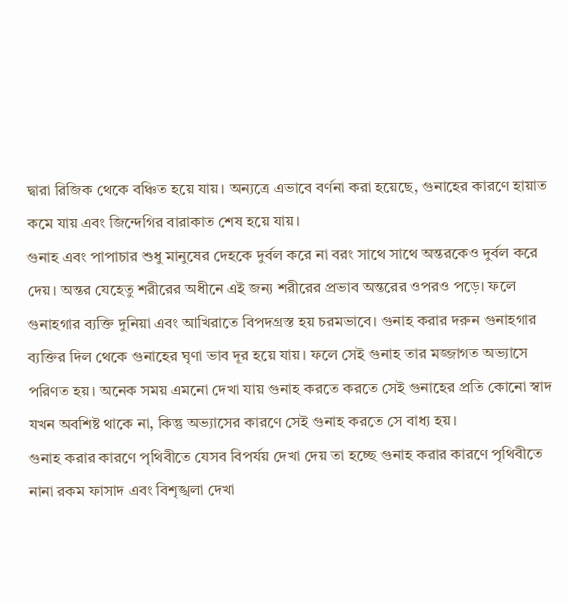দ্বারা রিজিক থেকে বঞ্চিত হয়ে যায়। অন্যত্রে এভাবে বর্ণনা করা হয়েছে, গুনাহের কারণে হায়াত কমে যায় এবং জিন্দেগির বারাকাত শেষ হয়ে যায়।
গুনাহ এবং পাপাচার শুধু মানুষের দেহকে দুর্বল করে না বরং সাথে সাথে অন্তরকেও দুর্বল করে দেয়। অন্তর যেহেতু শরীরের অধীনে এই জন্য শরীরের প্রভাব অন্তরের ওপরও পড়ে। ফলে গুনাহগার ব্যক্তি দুনিয়া এবং আখিরাতে বিপদগ্রস্ত হয় চরমভাবে। গুনাহ করার দরুন গুনাহগার ব্যক্তির দিল থেকে গুনাহের ঘৃণা ভাব দূর হয়ে যায়। ফলে সেই গুনাহ তার মজ্জাগত অভ্যাসে পরিণত হয়। অনেক সময় এমনো দেখা যায় গুনাহ করতে করতে সেই গুনাহের প্রতি কোনো স্বাদ যখন অবশিষ্ট থাকে না, কিন্তু অভ্যাসের কারণে সেই গুনাহ করতে সে বাধ্য হয়।
গুনাহ করার কারণে পৃথিবীতে যেসব বিপর্যয় দেখা দেয় তা হচ্ছে গুনাহ করার কারণে পৃথিবীতে নানা রকম ফাসাদ এবং বিশৃঙ্খলা দেখা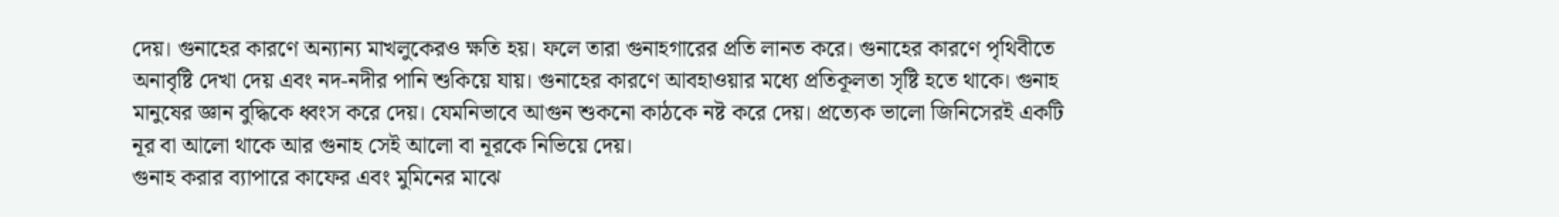দেয়। গুনাহের কারণে অন্যান্য মাখলুকেরও ক্ষতি হয়। ফলে তারা গুনাহগারের প্রতি লানত করে। গুনাহের কারণে পৃথিবীতে অনাবৃষ্টি দেখা দেয় এবং নদ-নদীর পানি শুকিয়ে যায়। গুনাহের কারণে আবহাওয়ার মধ্যে প্রতিকূলতা সৃষ্টি হতে থাকে। গুনাহ মানুষের জ্ঞান বুদ্ধিকে ধ্বংস করে দেয়। যেমনিভাবে আগুন শুকনো কাঠকে নষ্ট করে দেয়। প্রত্যেক ভালো জিনিসেরই একটি নূর বা আলো থাকে আর গুনাহ সেই আলো বা নূরকে নিভিয়ে দেয়।
গুনাহ করার ব্যাপারে কাফের এবং মুমিনের মাঝে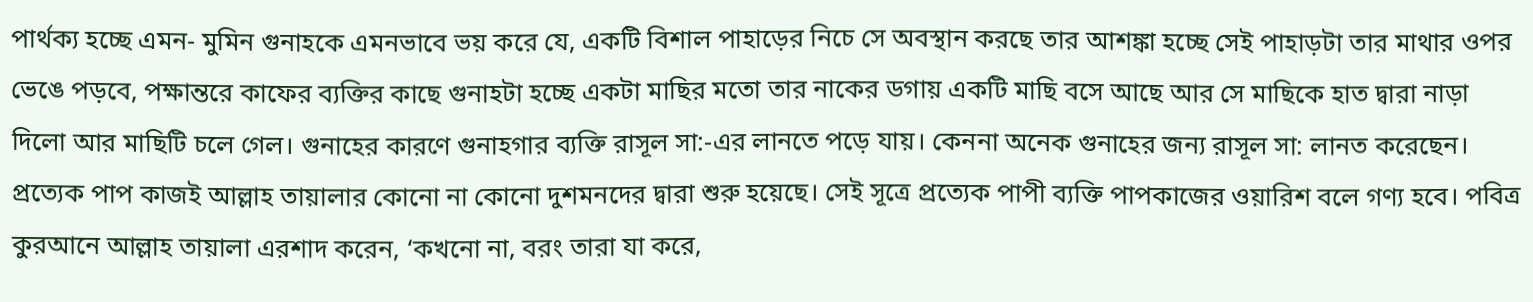পার্থক্য হচ্ছে এমন- মুমিন গুনাহকে এমনভাবে ভয় করে যে, একটি বিশাল পাহাড়ের নিচে সে অবস্থান করছে তার আশঙ্কা হচ্ছে সেই পাহাড়টা তার মাথার ওপর ভেঙে পড়বে, পক্ষান্তরে কাফের ব্যক্তির কাছে গুনাহটা হচ্ছে একটা মাছির মতো তার নাকের ডগায় একটি মাছি বসে আছে আর সে মাছিকে হাত দ্বারা নাড়া দিলো আর মাছিটি চলে গেল। গুনাহের কারণে গুনাহগার ব্যক্তি রাসূল সা:-এর লানতে পড়ে যায়। কেননা অনেক গুনাহের জন্য রাসূল সা: লানত করেছেন। প্রত্যেক পাপ কাজই আল্লাহ তায়ালার কোনো না কোনো দুশমনদের দ্বারা শুরু হয়েছে। সেই সূত্রে প্রত্যেক পাপী ব্যক্তি পাপকাজের ওয়ারিশ বলে গণ্য হবে। পবিত্র কুরআনে আল্লাহ তায়ালা এরশাদ করেন, ‘কখনো না, বরং তারা যা করে,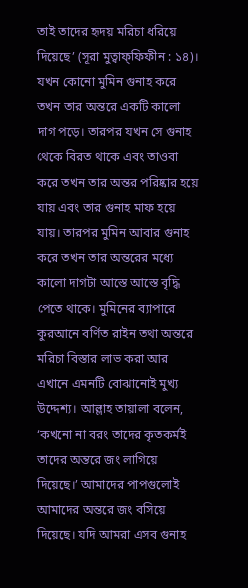তাই তাদের হৃদয় মরিচা ধরিয়ে দিয়েছে’ (সূরা মুত্বাফ্ফিফীন : ১৪)। যখন কোনো মুমিন গুনাহ করে তখন তার অন্তরে একটি কালো দাগ পড়ে। তারপর যখন সে গুনাহ থেকে বিরত থাকে এবং তাওবা করে তখন তার অন্তর পরিষ্কার হয়ে যায় এবং তার গুনাহ মাফ হয়ে যায়। তারপর মুমিন আবার গুনাহ করে তখন তার অন্তরের মধ্যে কালো দাগটা আস্তে আস্তে বৃদ্ধি পেতে থাকে। মুমিনের ব্যাপারে কুরআনে বর্ণিত রাইন তথা অন্তরে মরিচা বিস্তার লাভ করা আর এখানে এমনটি বোঝানোই মুখ্য উদ্দেশ্য। আল্লাহ তায়ালা বলেন, ‘কখনো না বরং তাদের কৃতকর্মই তাদের অন্তরে জং লাগিয়ে দিয়েছে।’ আমাদের পাপগুলোই আমাদের অন্তরে জং বসিয়ে দিয়েছে। যদি আমরা এসব গুনাহ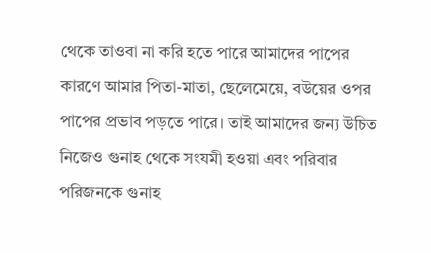থেকে তাওবা না করি হতে পারে আমাদের পাপের কারণে আমার পিতা-মাতা, ছেলেমেয়ে, বউয়ের ওপর পাপের প্রভাব পড়তে পারে। তাই আমাদের জন্য উচিত নিজেও গুনাহ থেকে সংযমী হওয়া এবং পরিবার পরিজনকে গুনাহ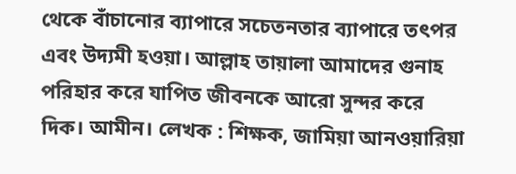থেকে বাঁচানোর ব্যাপারে সচেতনতার ব্যাপারে তৎপর এবং উদ্যমী হওয়া। আল্লাহ তায়ালা আমাদের গুনাহ পরিহার করে যাপিত জীবনকে আরো সুন্দর করে দিক। আমীন। লেখক : শিক্ষক, জামিয়া আনওয়ারিয়া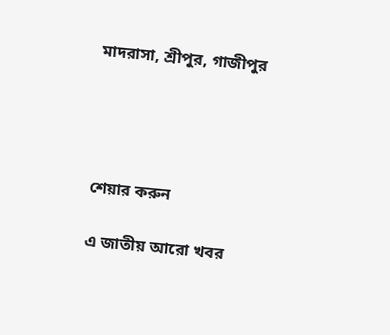মাদরাসা, শ্রীপুর, গাজীপুর




শেয়ার করুন

এ জাতীয় আরো খবর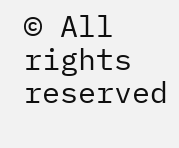© All rights reserved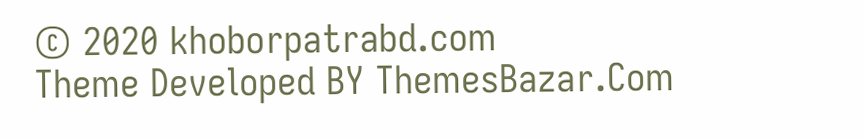© 2020 khoborpatrabd.com
Theme Developed BY ThemesBazar.Com